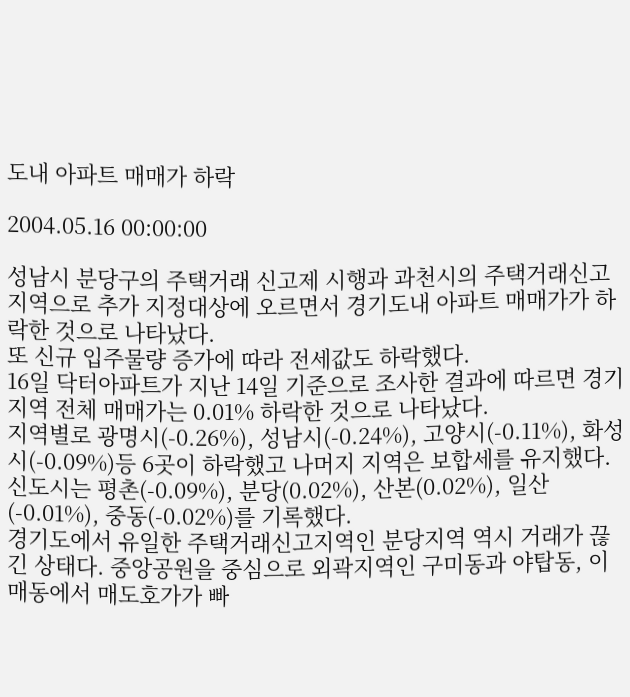도내 아파트 매매가 하락

2004.05.16 00:00:00

성남시 분당구의 주택거래 신고제 시행과 과천시의 주택거래신고지역으로 추가 지정대상에 오르면서 경기도내 아파트 매매가가 하락한 것으로 나타났다.
또 신규 입주물량 증가에 따라 전세값도 하락했다.
16일 닥터아파트가 지난 14일 기준으로 조사한 결과에 따르면 경기지역 전체 매매가는 0.01% 하락한 것으로 나타났다.
지역별로 광명시(-0.26%), 성남시(-0.24%), 고양시(-0.11%), 화성시(-0.09%)등 6곳이 하락했고 나머지 지역은 보합세를 유지했다.
신도시는 평촌(-0.09%), 분당(0.02%), 산본(0.02%), 일산(-0.01%), 중동(-0.02%)를 기록했다.
경기도에서 유일한 주택거래신고지역인 분당지역 역시 거래가 끊긴 상태다. 중앙공원을 중심으로 외곽지역인 구미동과 야탑동, 이매동에서 매도호가가 빠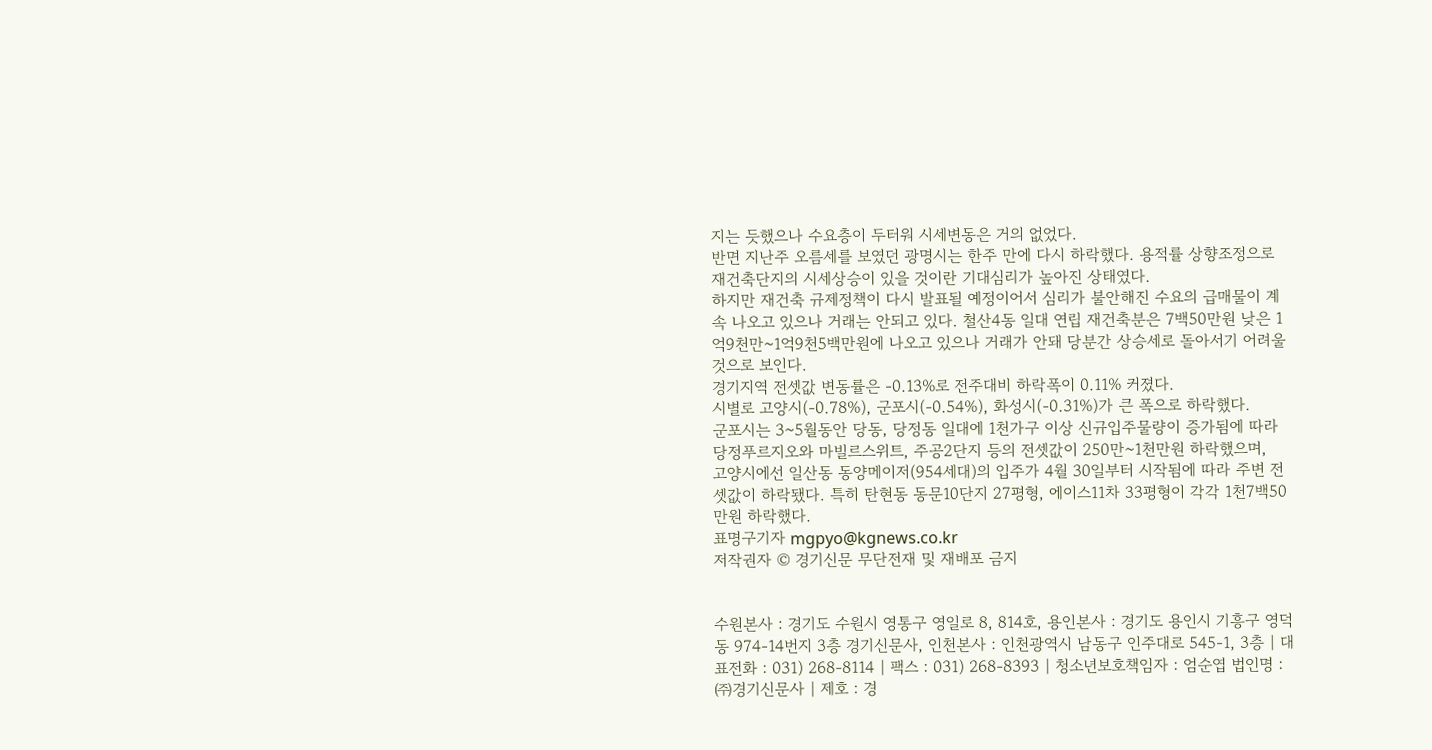지는 듯했으나 수요층이 두터워 시세변동은 거의 없었다.
반면 지난주 오름세를 보였던 광명시는 한주 만에 다시 하락했다. 용적률 상향조정으로 재건축단지의 시세상승이 있을 것이란 기대심리가 높아진 상태였다.
하지만 재건축 규제정책이 다시 발표될 예정이어서 심리가 불안해진 수요의 급매물이 계속 나오고 있으나 거래는 안되고 있다. 철산4동 일대 연립 재건축분은 7백50만원 낮은 1억9천만~1억9천5백만원에 나오고 있으나 거래가 안돼 당분간 상승세로 돌아서기 어려울 것으로 보인다.
경기지역 전셋값 변동률은 -0.13%로 전주대비 하락폭이 0.11% 커졌다.
시별로 고양시(-0.78%), 군포시(-0.54%), 화성시(-0.31%)가 큰 폭으로 하락했다.
군포시는 3~5월동안 당동, 당정동 일대에 1천가구 이상 신규입주물량이 증가됨에 따라 당정푸르지오와 마빌르스위트, 주공2단지 등의 전셋값이 250만~1천만원 하락했으며,
고양시에선 일산동 동양메이저(954세대)의 입주가 4월 30일부터 시작됨에 따라 주변 전셋값이 하락됐다. 특히 탄현동 동문10단지 27평형, 에이스11차 33평형이 각각 1천7백50만원 하락했다.
표명구기자 mgpyo@kgnews.co.kr
저작권자 © 경기신문 무단전재 및 재배포 금지


수원본사 : 경기도 수원시 영통구 영일로 8, 814호, 용인본사 : 경기도 용인시 기흥구 영덕동 974-14번지 3층 경기신문사, 인천본사 : 인천광역시 남동구 인주대로 545-1, 3층 | 대표전화 : 031) 268-8114 | 팩스 : 031) 268-8393 | 청소년보호책임자 : 엄순엽 법인명 : ㈜경기신문사 | 제호 : 경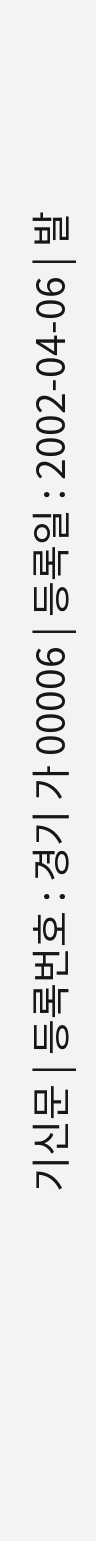기신문 | 등록번호 : 경기 가 00006 | 등록일 : 2002-04-06 | 발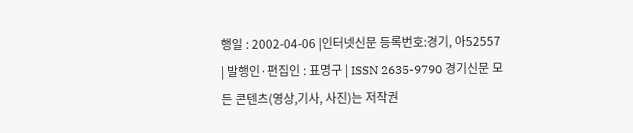행일 : 2002-04-06 |인터넷신문 등록번호:경기, 아52557 | 발행인·편집인 : 표명구 | ISSN 2635-9790 경기신문 모든 콘텐츠(영상,기사, 사진)는 저작권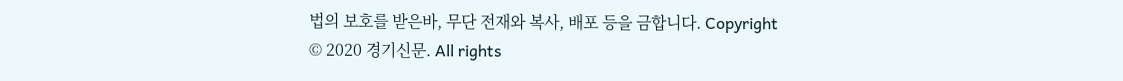법의 보호를 받은바, 무단 전재와 복사, 배포 등을 금합니다. Copyright © 2020 경기신문. All rights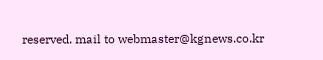reserved. mail to webmaster@kgnews.co.kr